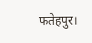फतेहपुर।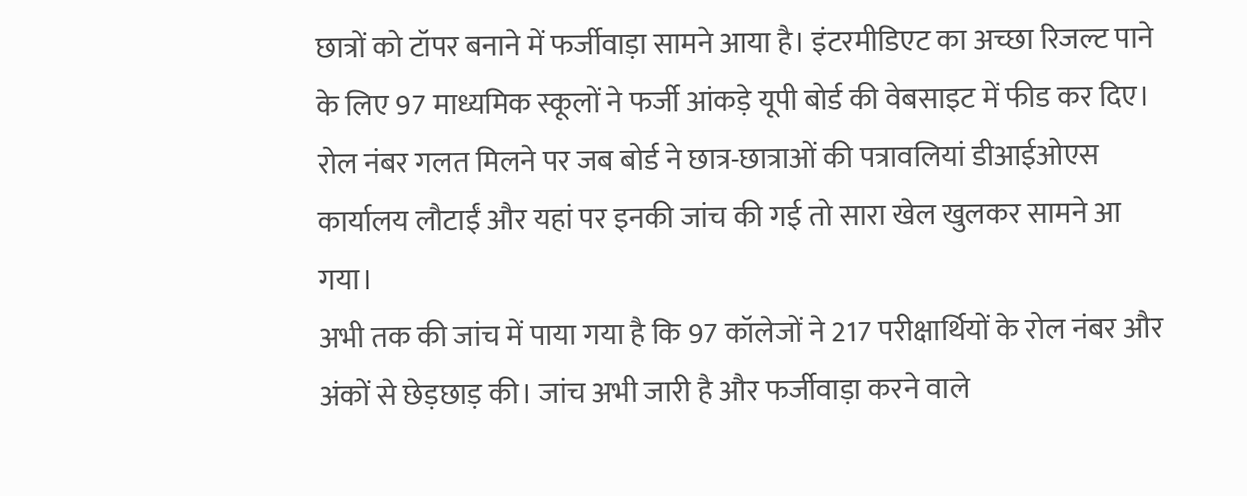छात्रों को टॉपर बनाने में फर्जीवाड़ा सामने आया है। इंटरमीडिएट का अच्छा रिजल्ट पाने के लिए 97 माध्यमिक स्कूलों ने फर्जी आंकड़े यूपी बोर्ड की वेबसाइट में फीड कर दिए। रोल नंबर गलत मिलने पर जब बोर्ड ने छात्र-छात्राओं की पत्रावलियां डीआईओएस कार्यालय लौटाईं और यहां पर इनकी जांच की गई तो सारा खेल खुलकर सामने आ गया।
अभी तक की जांच में पाया गया है कि 97 कॉलेजों ने 217 परीक्षार्थियों के रोल नंबर और अंकों से छेड़छाड़ की। जांच अभी जारी है और फर्जीवाड़ा करने वाले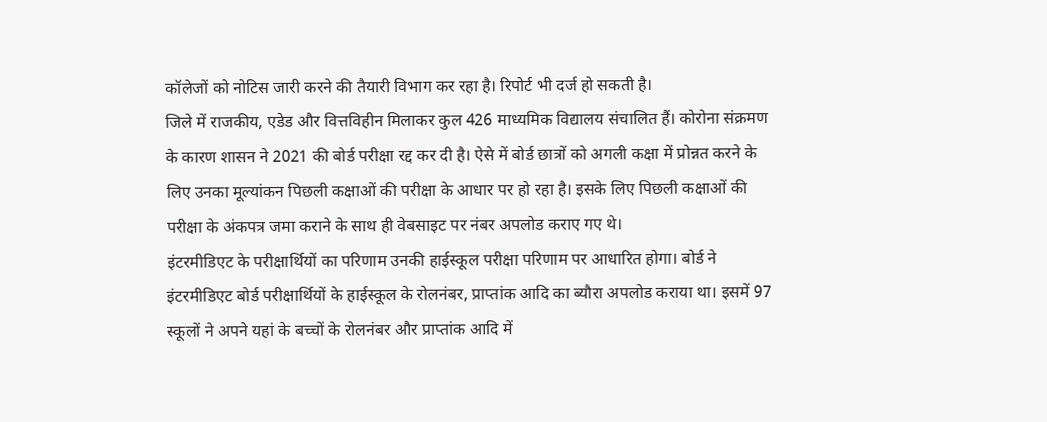कॉलेजों को नोटिस जारी करने की तैयारी विभाग कर रहा है। रिपोर्ट भी दर्ज हो सकती है।
जिले में राजकीय, एडेड और वित्तविहीन मिलाकर कुल 426 माध्यमिक विद्यालय संचालित हैं। कोरोना संक्रमण के कारण शासन ने 2021 की बोर्ड परीक्षा रद्द कर दी है। ऐसे में बोर्ड छात्रों को अगली कक्षा में प्रोन्नत करने के लिए उनका मूल्यांकन पिछली कक्षाओं की परीक्षा के आधार पर हो रहा है। इसके लिए पिछली कक्षाओं की परीक्षा के अंकपत्र जमा कराने के साथ ही वेबसाइट पर नंबर अपलोड कराए गए थे।
इंटरमीडिएट के परीक्षार्थियों का परिणाम उनकी हाईस्कूल परीक्षा परिणाम पर आधारित होगा। बोर्ड ने इंटरमीडिएट बोर्ड परीक्षार्थियों के हाईस्कूल के रोलनंबर, प्राप्तांक आदि का ब्यौरा अपलोड कराया था। इसमें 97 स्कूलों ने अपने यहां के बच्चों के रोलनंबर और प्राप्तांक आदि में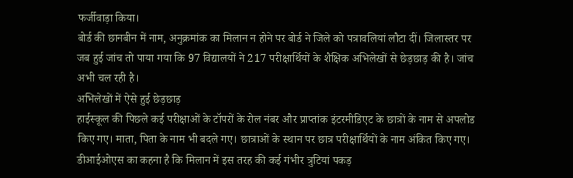फर्जीवाड़ा किया।
बोर्ड की छानबीन में नाम, अनुक्रमांक का मिलान न होने पर बोर्ड ने जिले को पत्रावलियां लौटा दीं। जिलास्तर पर जब हुई जांच तो पाया गया कि 97 विद्यालयों ने 217 परीक्षार्थियों के शैक्षिक अभिलेखों से छेड़छाड़ की है। जांच अभी चल रही है।
अभिलेखों में ऐसे हुई छेड़छाड़
हाईस्कूल की पिछले कई परीक्षाओं के टॉपरों के रोल नंबर और प्राप्तांक इंटरमीडिएट के छात्रों के नाम से अपलोड किए गए। माता, पिता के नाम भी बदले गए। छात्राओं के स्थान पर छात्र परीक्षार्थियों के नाम अंकित किए गए। डीआईओएस का कहना है कि मिलान में इस तरह की कई गंभीर त्रुटियां पकड़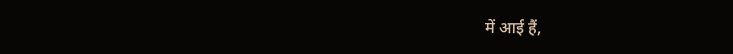में आई हैं,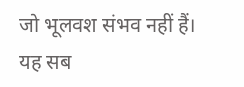जो भूलवश संभव नहीं हैं। यह सब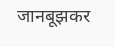जानबूझकर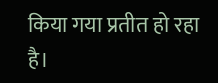किया गया प्रतीत हो रहा है।